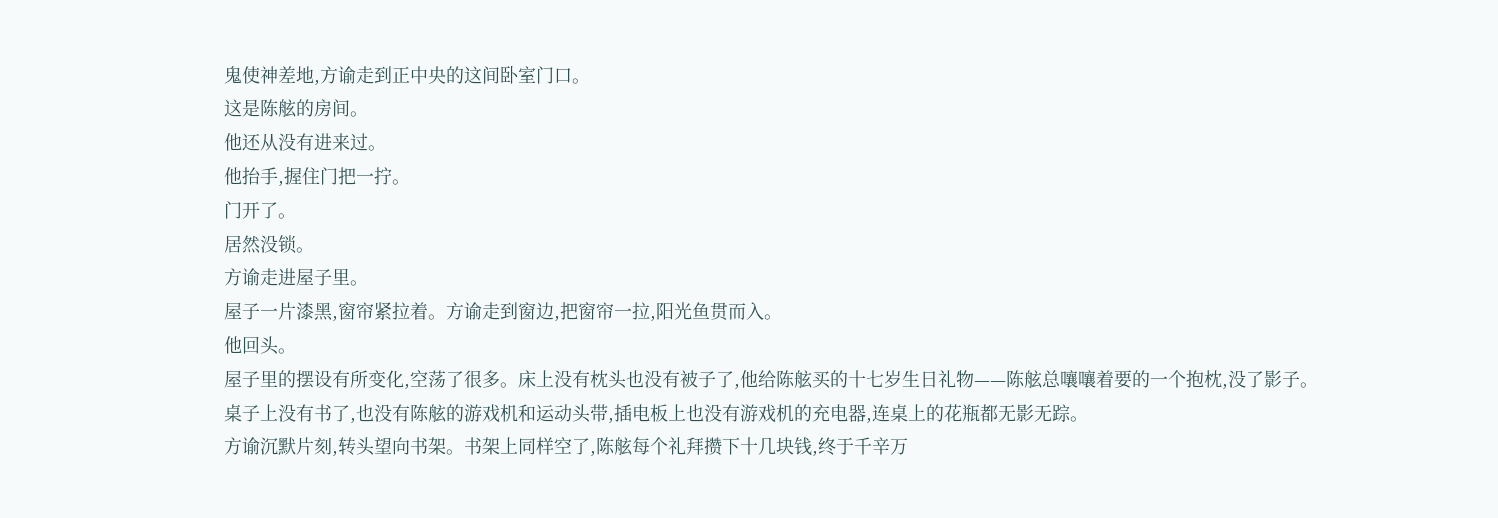鬼使神差地,方谕走到正中央的这间卧室门口。
这是陈舷的房间。
他还从没有进来过。
他抬手,握住门把一拧。
门开了。
居然没锁。
方谕走进屋子里。
屋子一片漆黑,窗帘紧拉着。方谕走到窗边,把窗帘一拉,阳光鱼贯而入。
他回头。
屋子里的摆设有所变化,空荡了很多。床上没有枕头也没有被子了,他给陈舷买的十七岁生日礼物——陈舷总嚷嚷着要的一个抱枕,没了影子。
桌子上没有书了,也没有陈舷的游戏机和运动头带,插电板上也没有游戏机的充电器,连桌上的花瓶都无影无踪。
方谕沉默片刻,转头望向书架。书架上同样空了,陈舷每个礼拜攒下十几块钱,终于千辛万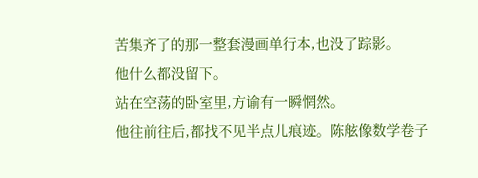苦集齐了的那一整套漫画单行本,也没了踪影。
他什么都没留下。
站在空荡的卧室里,方谕有一瞬惘然。
他往前往后,都找不见半点儿痕迹。陈舷像数学卷子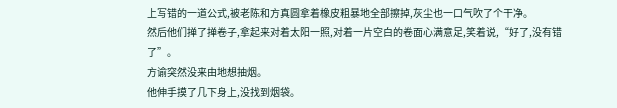上写错的一道公式,被老陈和方真圆拿着橡皮粗暴地全部擦掉,灰尘也一口气吹了个干净。
然后他们掸了掸卷子,拿起来对着太阳一照,对着一片空白的卷面心满意足,笑着说,“好了,没有错了”。
方谕突然没来由地想抽烟。
他伸手摸了几下身上,没找到烟袋。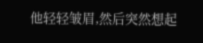他轻轻皱眉,然后突然想起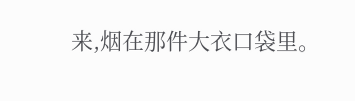来,烟在那件大衣口袋里。